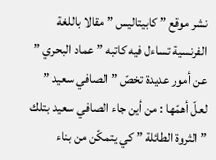نشر موقع ” كابيتاليس ” مقالا باللغة الفرنسية تساءل فيه كاتبه ” عماد البحري ” عن أمور عديدة تخصّ ” الصافي سعيد ” لعلّ أهمّها : من أين جاء الصافي سعيد بتلك ” الثروة الطائلة ” كي يتمكّن من بناء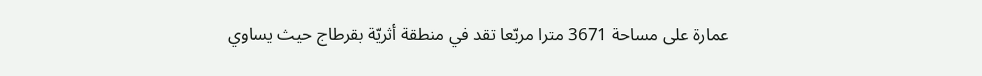عمارة على مساحة 3671 مترا مربّعا تقد في منطقة أثريّة بقرطاج حيث يساوي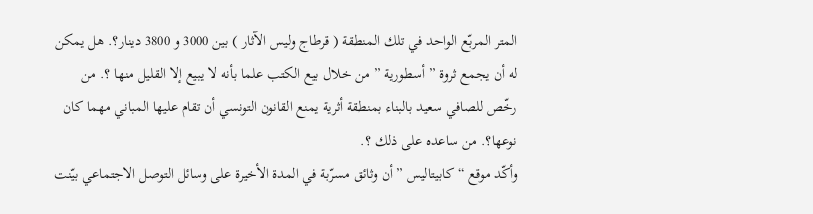المتر المربّع الواحد في تلك المنطقة ( قرطاج وليس الآثار ) بين 3000 و 3800 دينار؟. هل يمكن له أن يجمع ثروة ” أسطورية ” من خلال بيع الكتب علما بأنه لا يبيع إلا القليل منها ؟. من رخّص للصافي سعيد بالبناء بمنطقة أثرية يمنع القانون التونسي أن تقام عليها المباني مهما كان نوعها؟. من ساعده على ذلك ؟.
وأكّد موقع “كابيتاليس ” أن وثائق مسرّبة في المدة الأخيرة على وسائل التوصل الاجتماعي بيّنت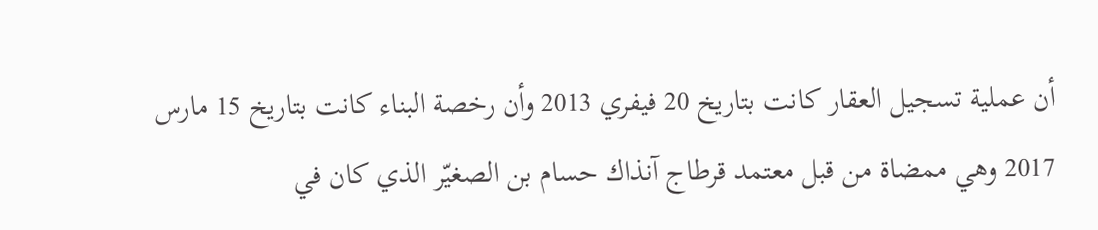أن عملية تسجيل العقار كانت بتاريخ 20 فيفري 2013 وأن رخصة البناء كانت بتاريخ 15 مارس 2017 وهي ممضاة من قبل معتمد قرطاج آنذاك حسام بن الصغيّر الذي كان في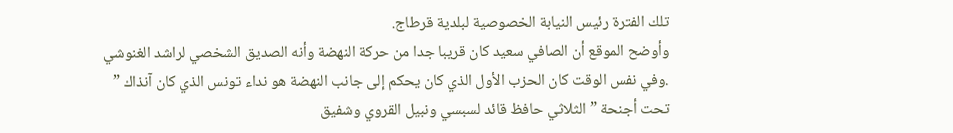تلك الفترة رئيس النيابة الخصوصية لبلدية قرطاج.
وأوضح الموقع أن الصافي سعيد كان قريبا جدا من حركة النهضة وأنه الصديق الشخصي لراشد الغنوشي .وفي نفس الوقت كان الحزب الأول الذي كان يحكم إلى جانب النهضة هو نداء تونس الذي كان آنذاك ” تحت أجنحة ” الثلاثي حافظ قائد لسبسي ونبيل القروي وشفيق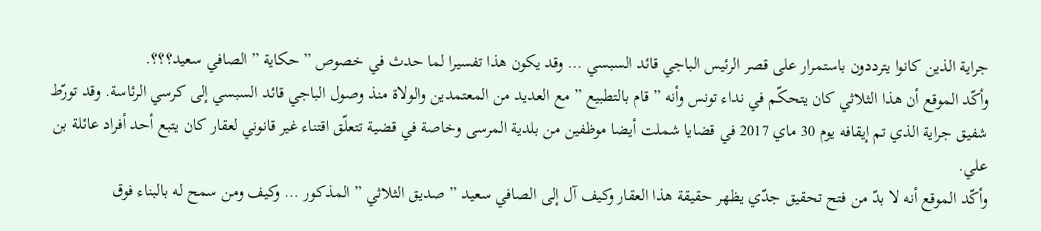جراية الذين كانوا يترددون باستمرار على قصر الرئيس الباجي قائد السبسي … وقد يكون هذا تفسيرا لما حدث في خصوص ” حكاية ” الصافي سعيد؟؟؟.
وأكّد الموقع أن هذا الثلاثي كان يتحكّم في نداء تونس وأنه ” قام بالتطبيع ” مع العديد من المعتمدين والولاة منذ وصول الباجي قائد السبسي إلى كرسي الرئاسة. وقد تورّط شفيق جراية الذي تم إيقافه يوم 30 ماي 2017 في قضايا شملت أيضا موظفين من بلدية المرسى وخاصة في قضية تتعلّق اقتناء غير قانوني لعقار كان يتبع أحد أفراد عائلة بن علي.
وأكّد الموقع أنه لا بدّ من فتح تحقيق جدّي يظهر حقيقة هذا العقار وكيف آل إلى الصافي سعيد ” صديق الثلاثي ” المذكور … وكيف ومن سمح له بالبناء فوق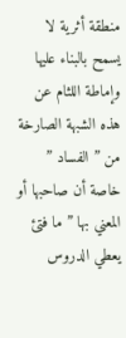منطقة أثرية لا يسمح بالبناء عليها وإماطة اللثام عن هذه الشبهة الصارخة من ” الفساد ” خاصة أن صاحبها أو المعني بها ” ما فتئ يعطي الدروس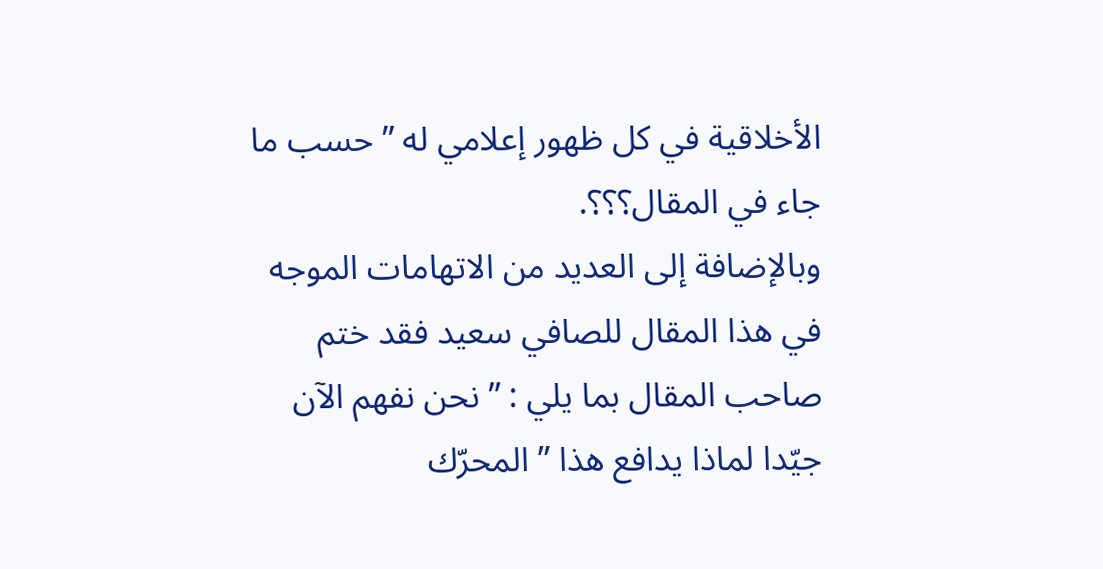الأخلاقية في كل ظهور إعلامي له ” حسب ما جاء في المقال؟؟؟.
وبالإضافة إلى العديد من الاتهامات الموجه في هذا المقال للصافي سعيد فقد ختم صاحب المقال بما يلي : ” نحن نفهم الآن جيّدا لماذا يدافع هذا ” المحرّك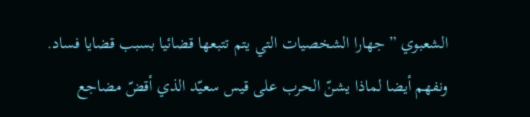الشعبوي ” جهارا الشخصيات التي يتم تتبعها قضائيا بسبب قضايا فساد. ونفهم أيضا لماذا يشنّ الحرب على قيس سعيّد الذي أقضّ مضاجع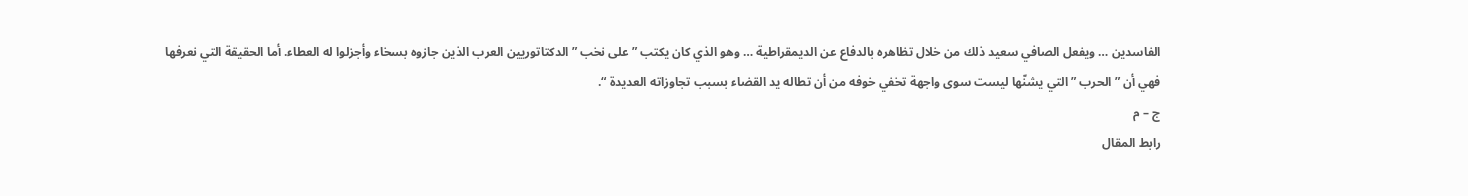الفاسدين … ويفعل الصافي سعيد ذلك من خلال تظاهره بالدفاع عن الديمقراطية … وهو الذي كان يكتب ” على نخب ” الدكتاتوريين العرب الذين جازوه بسخاء وأجزلوا له العطاء. أما الحقيقة التي نعرفها فهي أن ” الحرب ” التي يشنّها ليست سوى واجهة تخفي خوفه من أن تطاله يد القضاء بسبب تجاوزاته العديدة “.
ج – م
رابط المقال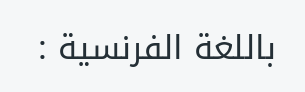باللغة الفرنسية :